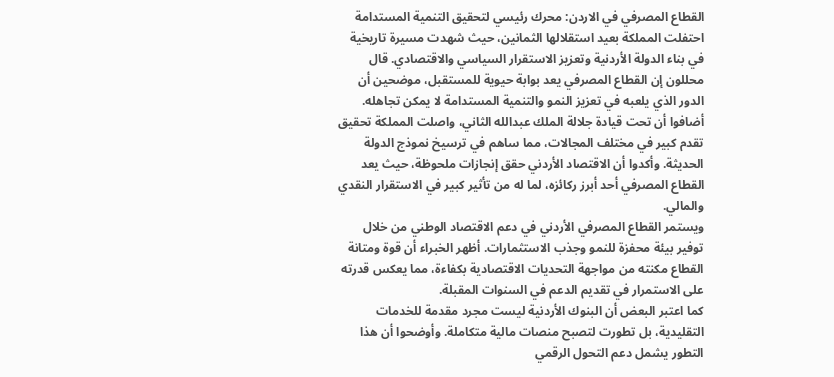القطاع المصرفي في الاردن: محرك رئيسي لتحقيق التنمية المستدامة
احتفلت المملكة بعيد استقلالها الثمانين، حيث شهدت مسيرة تاريخية في بناء الدولة الأردنية وتعزيز الاستقرار السياسي والاقتصادي. قال محللون إن القطاع المصرفي يعد بوابة حيوية للمستقبل، موضحين أن الدور الذي يلعبه في تعزيز النمو والتنمية المستدامة لا يمكن تجاهله.
أضافوا أن تحت قيادة جلالة الملك عبدالله الثاني، واصلت المملكة تحقيق تقدم كبير في مختلف المجالات، مما ساهم في ترسيخ نموذج الدولة الحديثة. وأكدوا أن الاقتصاد الأردني حقق إنجازات ملحوظة، حيث يعد القطاع المصرفي أحد أبرز ركائزه، لما له من تأثير كبير في الاستقرار النقدي والمالي.
ويستمر القطاع المصرفي الأردني في دعم الاقتصاد الوطني من خلال توفير بيئة محفزة للنمو وجذب الاستثمارات. أظهر الخبراء أن قوة ومتانة القطاع مكنته من مواجهة التحديات الاقتصادية بكفاءة، مما يعكس قدرته على الاستمرار في تقديم الدعم في السنوات المقبلة.
كما اعتبر البعض أن البنوك الأردنية ليست مجرد مقدمة للخدمات التقليدية، بل تطورت لتصبح منصات مالية متكاملة. وأوضحوا أن هذا التطور يشمل دعم التحول الرقمي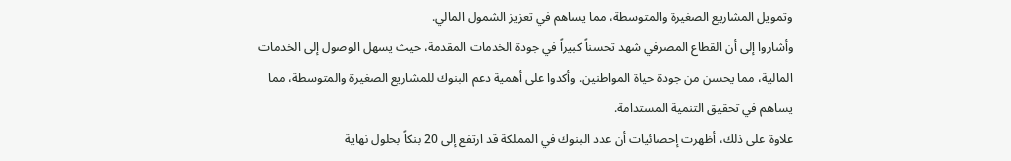وتمويل المشاريع الصغيرة والمتوسطة، مما يساهم في تعزيز الشمول المالي.
وأشاروا إلى أن القطاع المصرفي شهد تحسناً كبيراً في جودة الخدمات المقدمة، حيث يسهل الوصول إلى الخدمات المالية، مما يحسن من جودة حياة المواطنين. وأكدوا على أهمية دعم البنوك للمشاريع الصغيرة والمتوسطة، مما يساهم في تحقيق التنمية المستدامة.
علاوة على ذلك، أظهرت إحصائيات أن عدد البنوك في المملكة قد ارتفع إلى 20 بنكاً بحلول نهاية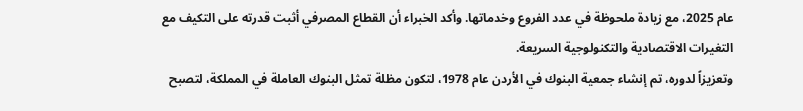عام 2025، مع زيادة ملحوظة في عدد الفروع وخدماتها. وأكد الخبراء أن القطاع المصرفي أثبت قدرته على التكيف مع التغيرات الاقتصادية والتكنولوجية السريعة.
وتعزيزاً لدوره، تم إنشاء جمعية البنوك في الأردن عام 1978، لتكون مظلة تمثل البنوك العاملة في المملكة، لتصبح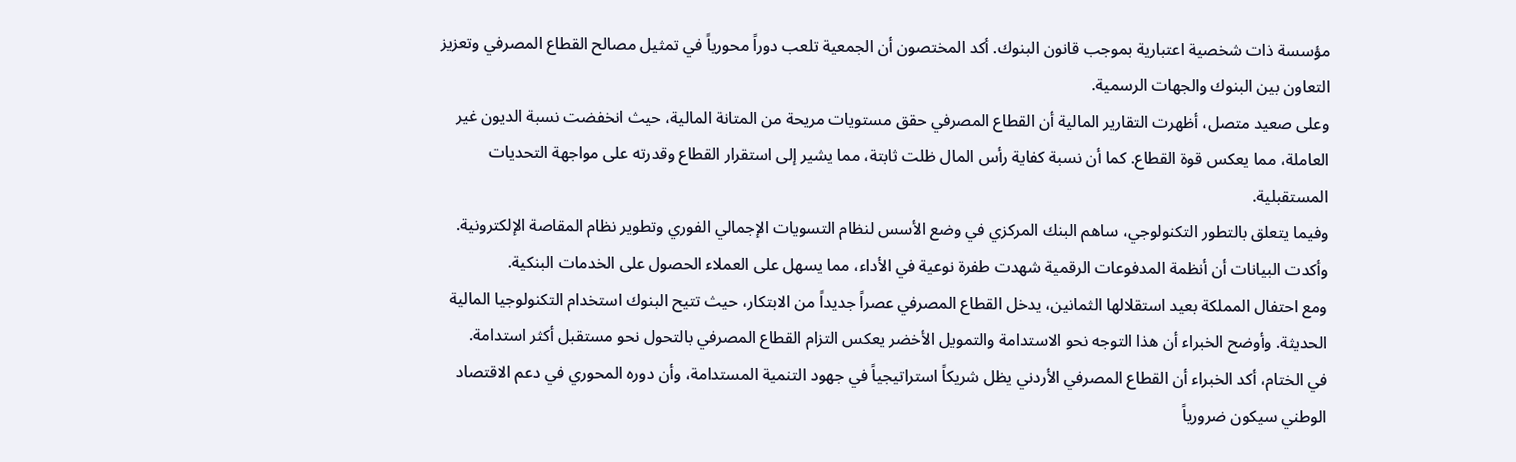مؤسسة ذات شخصية اعتبارية بموجب قانون البنوك. أكد المختصون أن الجمعية تلعب دوراً محورياً في تمثيل مصالح القطاع المصرفي وتعزيز التعاون بين البنوك والجهات الرسمية.
وعلى صعيد متصل، أظهرت التقارير المالية أن القطاع المصرفي حقق مستويات مريحة من المتانة المالية، حيث انخفضت نسبة الديون غير العاملة، مما يعكس قوة القطاع. كما أن نسبة كفاية رأس المال ظلت ثابتة، مما يشير إلى استقرار القطاع وقدرته على مواجهة التحديات المستقبلية.
وفيما يتعلق بالتطور التكنولوجي، ساهم البنك المركزي في وضع الأسس لنظام التسويات الإجمالي الفوري وتطوير نظام المقاصة الإلكترونية. وأكدت البيانات أن أنظمة المدفوعات الرقمية شهدت طفرة نوعية في الأداء، مما يسهل على العملاء الحصول على الخدمات البنكية.
ومع احتفال المملكة بعيد استقلالها الثمانين، يدخل القطاع المصرفي عصراً جديداً من الابتكار، حيث تتيح البنوك استخدام التكنولوجيا المالية الحديثة. وأوضح الخبراء أن هذا التوجه نحو الاستدامة والتمويل الأخضر يعكس التزام القطاع المصرفي بالتحول نحو مستقبل أكثر استدامة.
في الختام، أكد الخبراء أن القطاع المصرفي الأردني يظل شريكاً استراتيجياً في جهود التنمية المستدامة، وأن دوره المحوري في دعم الاقتصاد الوطني سيكون ضرورياً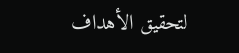لتحقيق الأهداف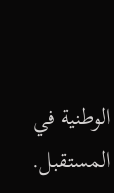الوطنية في المستقبل.